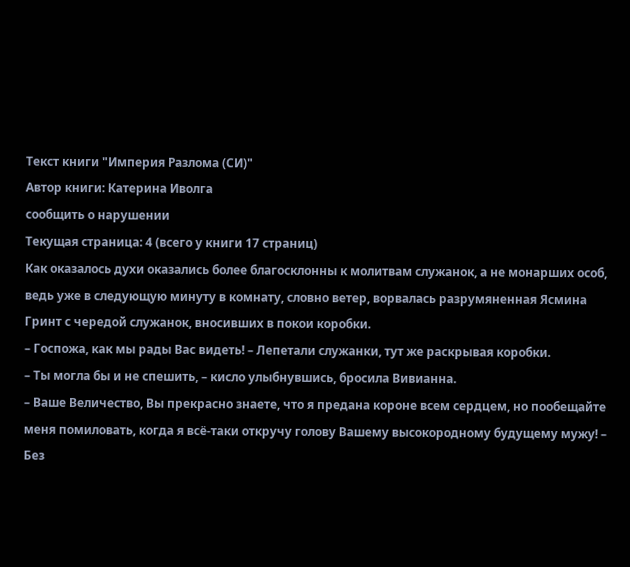Текст книги "Империя Разлома (СИ)"
Автор книги: Катерина Иволга
сообщить о нарушении
Текущая страница: 4 (всего у книги 17 страниц)
Как оказалось духи оказались более благосклонны к молитвам служанок, а не монарших особ, ведь уже в следующую минуту в комнату, словно ветер, ворвалась разрумяненная Ясмина Гринт с чередой служанок, вносивших в покои коробки.
– Госпожа, как мы рады Вас видеть! – Лепетали служанки, тут же раскрывая коробки.
– Ты могла бы и не спешить, – кисло улыбнувшись, бросила Вивианна.
– Ваше Величество, Вы прекрасно знаете, что я предана короне всем сердцем, но пообещайте меня помиловать, когда я всё-таки откручу голову Вашему высокородному будущему мужу! – Без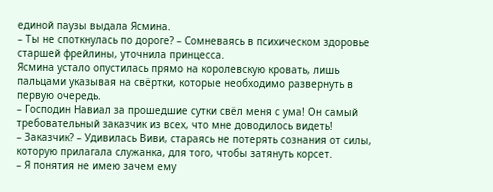единой паузы выдала Ясмина.
– Ты не споткнулась по дороге? – Сомневаясь в психическом здоровье старшей фрейлины, уточнила принцесса.
Ясмина устало опустилась прямо на королевскую кровать, лишь пальцами указывая на свёртки, которые необходимо развернуть в первую очередь.
– Господин Навиал за прошедшие сутки свёл меня с ума! Он самый требовательный заказчик из всех, что мне доводилось видеть!
– Заказчик? – Удивилась Виви, стараясь не потерять сознания от силы, которую прилагала служанка, для того, чтобы затянуть корсет.
– Я понятия не имею зачем ему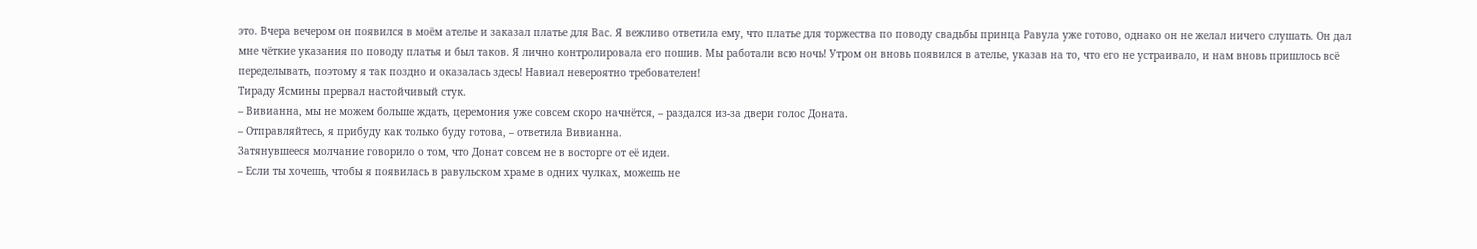это. Вчера вечером он появился в моём ателье и заказал платье для Вас. Я вежливо ответила ему, что платье для торжества по поводу свадьбы принца Равула уже готово, однако он не желал ничего слушать. Он дал мне чёткие указания по поводу платья и был таков. Я лично контролировала его пошив. Мы работали всю ночь! Утром он вновь появился в ателье, указав на то, что его не устраивало, и нам вновь пришлось всё переделывать, поэтому я так поздно и оказалась здесь! Навиал невероятно требователен!
Тираду Ясмины прервал настойчивый стук.
– Вивианна, мы не можем больше ждать, церемония уже совсем скоро начнётся, – раздался из-за двери голос Доната.
– Отправляйтесь, я прибуду как только буду готова, – ответила Вивианна.
Затянувшееся молчание говорило о том, что Донат совсем не в восторге от её идеи.
– Если ты хочешь, чтобы я появилась в равульском храме в одних чулках, можешь не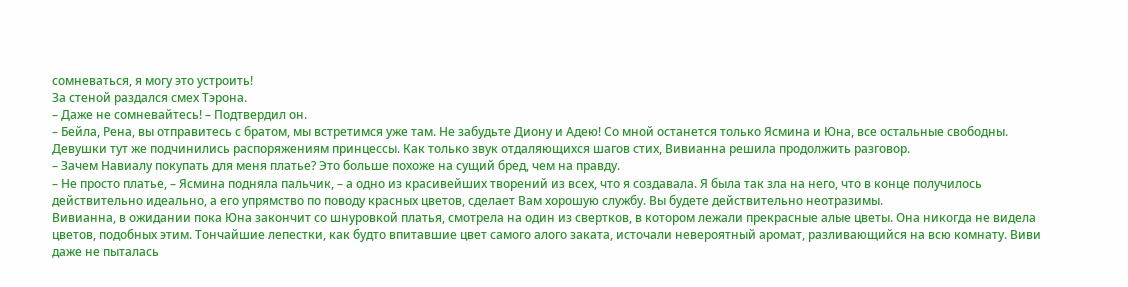сомневаться, я могу это устроить!
За стеной раздался смех Тэрона.
– Даже не сомневайтесь! – Подтвердил он.
– Бейла, Рена, вы отправитесь с братом, мы встретимся уже там. Не забудьте Диону и Адею! Со мной останется только Ясмина и Юна, все остальные свободны.
Девушки тут же подчинились распоряжениям принцессы. Как только звук отдаляющихся шагов стих, Вивианна решила продолжить разговор.
– Зачем Навиалу покупать для меня платье? Это больше похоже на сущий бред, чем на правду.
– Не просто платье, – Ясмина подняла пальчик, – а одно из красивейших творений из всех, что я создавала. Я была так зла на него, что в конце получилось действительно идеально, а его упрямство по поводу красных цветов, сделает Вам хорошую службу. Вы будете действительно неотразимы.
Вивианна, в ожидании пока Юна закончит со шнуровкой платья, смотрела на один из свертков, в котором лежали прекрасные алые цветы. Она никогда не видела цветов, подобных этим. Тончайшие лепестки, как будто впитавшие цвет самого алого заката, источали невероятный аромат, разливающийся на всю комнату. Виви даже не пыталась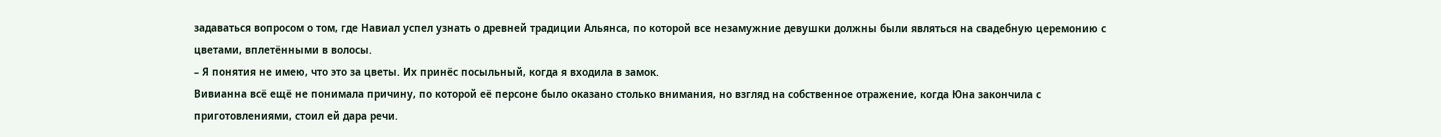задаваться вопросом о том, где Навиал успел узнать о древней традиции Альянса, по которой все незамужние девушки должны были являться на свадебную церемонию с цветами, вплетёнными в волосы.
– Я понятия не имею, что это за цветы. Их принёс посыльный, когда я входила в замок.
Вивианна всё ещё не понимала причину, по которой её персоне было оказано столько внимания, но взгляд на собственное отражение, когда Юна закончила с приготовлениями, стоил ей дара речи.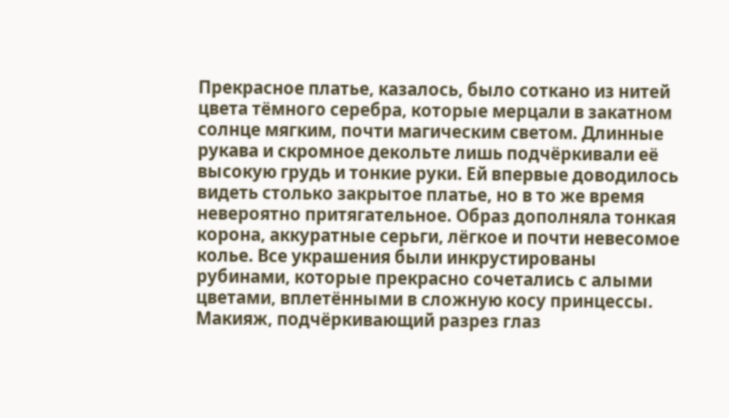Прекрасное платье, казалось, было соткано из нитей цвета тёмного серебра, которые мерцали в закатном солнце мягким, почти магическим светом. Длинные рукава и скромное декольте лишь подчёркивали её высокую грудь и тонкие руки. Ей впервые доводилось видеть столько закрытое платье, но в то же время невероятно притягательное. Образ дополняла тонкая корона, аккуратные серьги, лёгкое и почти невесомое колье. Все украшения были инкрустированы рубинами, которые прекрасно сочетались с алыми цветами, вплетёнными в сложную косу принцессы. Макияж, подчёркивающий разрез глаз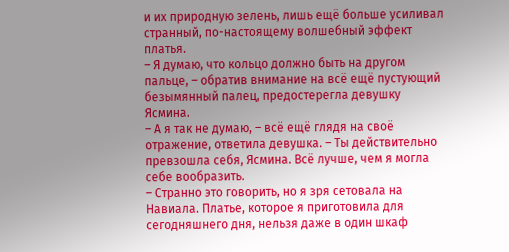и их природную зелень, лишь ещё больше усиливал странный, по-настоящему волшебный эффект платья.
– Я думаю, что кольцо должно быть на другом пальце, – обратив внимание на всё ещё пустующий безымянный палец, предостерегла девушку Ясмина.
– А я так не думаю, – всё ещё глядя на своё отражение, ответила девушка. – Ты действительно превзошла себя, Ясмина. Всё лучше, чем я могла себе вообразить.
– Странно это говорить, но я зря сетовала на Навиала. Платье, которое я приготовила для сегодняшнего дня, нельзя даже в один шкаф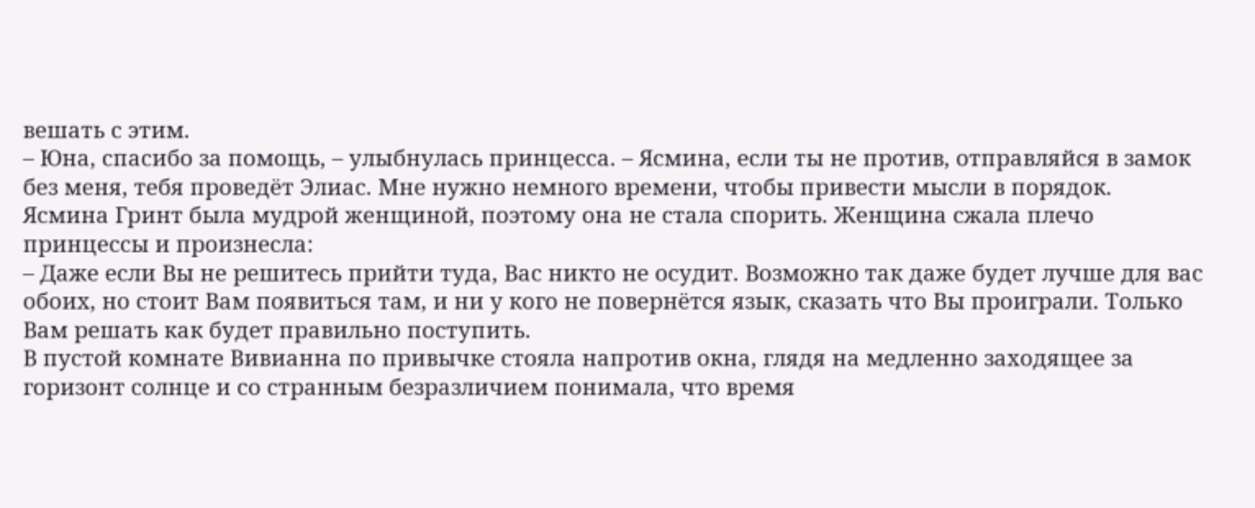вешать с этим.
– Юна, спасибо за помощь, – улыбнулась принцесса. – Ясмина, если ты не против, отправляйся в замок без меня, тебя проведёт Элиас. Мне нужно немного времени, чтобы привести мысли в порядок.
Ясмина Гринт была мудрой женщиной, поэтому она не стала спорить. Женщина сжала плечо принцессы и произнесла:
– Даже если Вы не решитесь прийти туда, Вас никто не осудит. Возможно так даже будет лучше для вас обоих, но стоит Вам появиться там, и ни у кого не повернётся язык, сказать что Вы проиграли. Только Вам решать как будет правильно поступить.
В пустой комнате Вивианна по привычке стояла напротив окна, глядя на медленно заходящее за горизонт солнце и со странным безразличием понимала, что время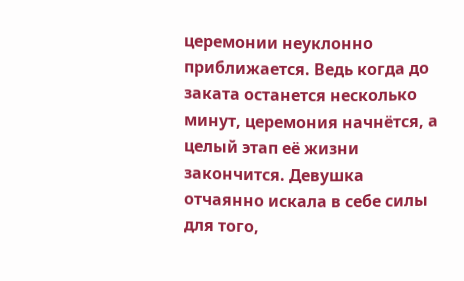церемонии неуклонно приближается. Ведь когда до заката останется несколько минут, церемония начнётся, а целый этап её жизни закончится. Девушка отчаянно искала в себе силы для того,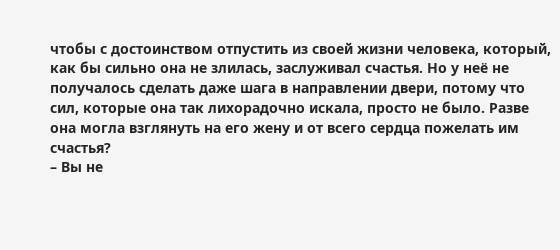чтобы с достоинством отпустить из своей жизни человека, который, как бы сильно она не злилась, заслуживал счастья. Но у неё не получалось сделать даже шага в направлении двери, потому что сил, которые она так лихорадочно искала, просто не было. Разве она могла взглянуть на его жену и от всего сердца пожелать им счастья?
– Вы не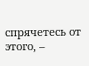спрячетесь от этого, –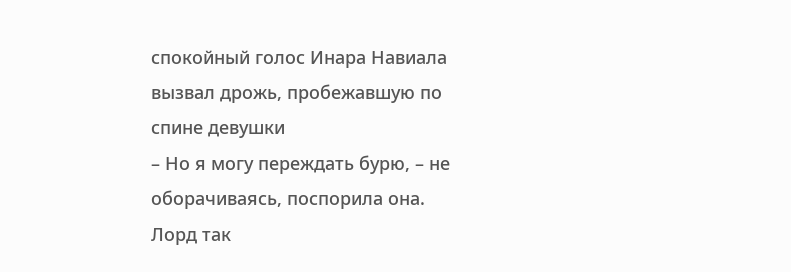спокойный голос Инара Навиала вызвал дрожь, пробежавшую по спине девушки
– Но я могу переждать бурю, – не оборачиваясь, поспорила она.
Лорд так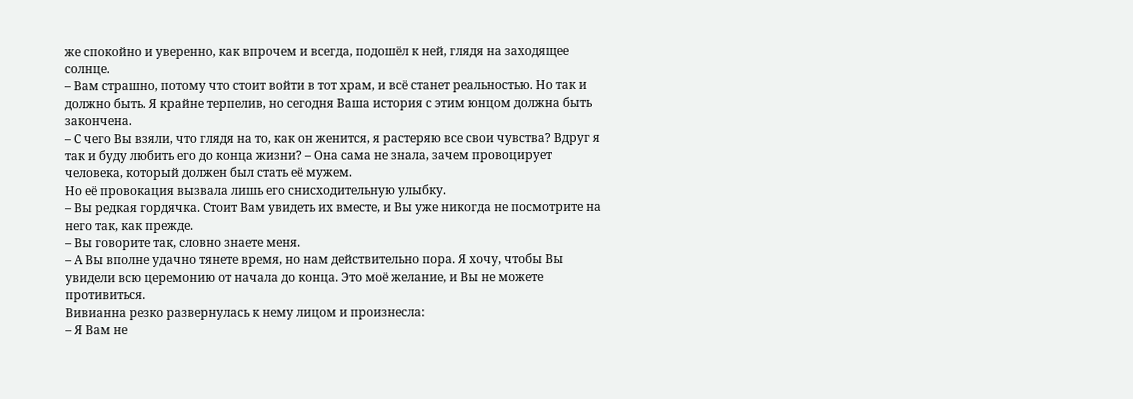же спокойно и уверенно, как впрочем и всегда, подошёл к ней, глядя на заходящее солнце.
– Вам страшно, потому что стоит войти в тот храм, и всё станет реальностью. Но так и должно быть. Я крайне терпелив, но сегодня Ваша история с этим юнцом должна быть закончена.
– С чего Вы взяли, что глядя на то, как он женится, я растеряю все свои чувства? Вдруг я так и буду любить его до конца жизни? – Она сама не знала, зачем провоцирует человека, который должен был стать её мужем.
Но её провокация вызвала лишь его снисходительную улыбку.
– Вы редкая гордячка. Стоит Вам увидеть их вместе, и Вы уже никогда не посмотрите на него так, как прежде.
– Вы говорите так, словно знаете меня.
– А Вы вполне удачно тянете время, но нам действительно пора. Я хочу, чтобы Вы увидели всю церемонию от начала до конца. Это моё желание, и Вы не можете противиться.
Вивианна резко развернулась к нему лицом и произнесла:
– Я Вам не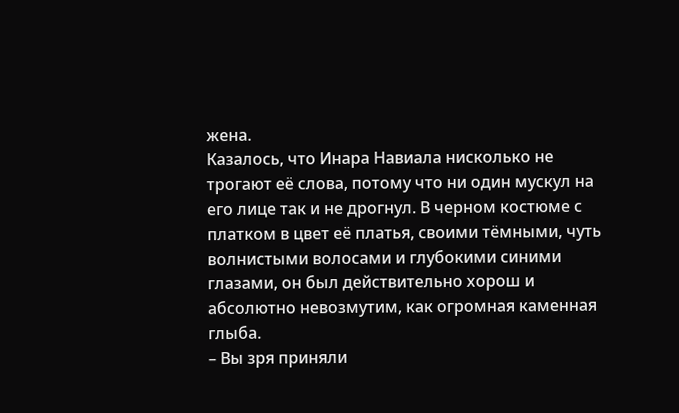жена.
Казалось, что Инара Навиала нисколько не трогают её слова, потому что ни один мускул на его лице так и не дрогнул. В черном костюме с платком в цвет её платья, своими тёмными, чуть волнистыми волосами и глубокими синими глазами, он был действительно хорош и абсолютно невозмутим, как огромная каменная глыба.
– Вы зря приняли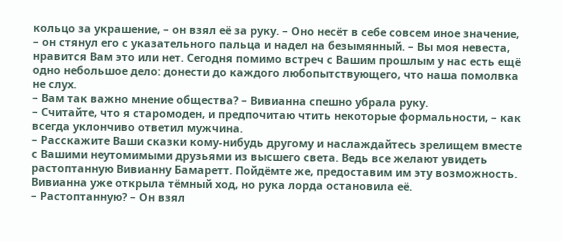кольцо за украшение, – он взял её за руку. – Оно несёт в себе совсем иное значение, – он стянул его с указательного пальца и надел на безымянный. – Вы моя невеста, нравится Вам это или нет. Сегодня помимо встреч с Вашим прошлым у нас есть ещё одно небольшое дело: донести до каждого любопытствующего, что наша помолвка не слух.
– Вам так важно мнение общества? – Вивианна спешно убрала руку.
– Считайте, что я старомоден, и предпочитаю чтить некоторые формальности, – как всегда уклончиво ответил мужчина.
– Расскажите Ваши сказки кому-нибудь другому и наслаждайтесь зрелищем вместе с Вашими неутомимыми друзьями из высшего света. Ведь все желают увидеть растоптанную Вивианну Бамаретт. Пойдёмте же, предоставим им эту возможность.
Вивианна уже открыла тёмный ход, но рука лорда остановила её.
– Растоптанную? – Он взял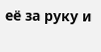её за руку и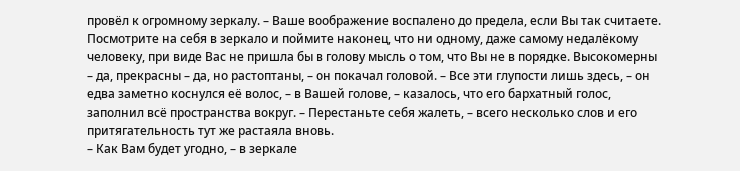провёл к огромному зеркалу. – Ваше воображение воспалено до предела, если Вы так считаете. Посмотрите на себя в зеркало и поймите наконец, что ни одному, даже самому недалёкому человеку, при виде Вас не пришла бы в голову мысль о том, что Вы не в порядке. Высокомерны – да, прекрасны – да, но растоптаны, – он покачал головой. – Все эти глупости лишь здесь, – он едва заметно коснулся её волос, – в Вашей голове, – казалось, что его бархатный голос, заполнил всё пространства вокруг. – Перестаньте себя жалеть, – всего несколько слов и его притягательность тут же растаяла вновь.
– Как Вам будет угодно, – в зеркале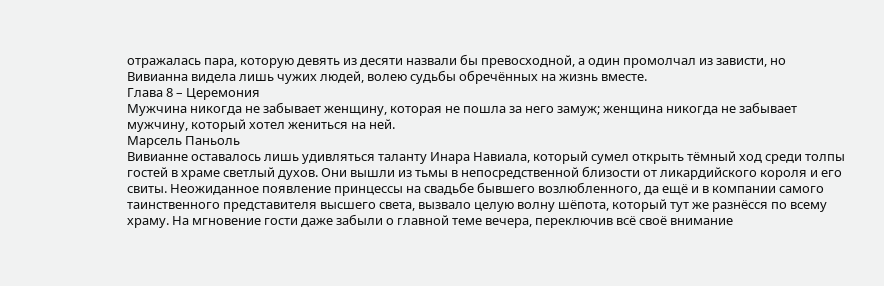отражалась пара, которую девять из десяти назвали бы превосходной, а один промолчал из зависти, но Вивианна видела лишь чужих людей, волею судьбы обречённых на жизнь вместе.
Глава 8 – Церемония
Мужчина никогда не забывает женщину, которая не пошла за него замуж; женщина никогда не забывает мужчину, который хотел жениться на ней.
Марсель Паньоль
Вивианне оставалось лишь удивляться таланту Инара Навиала, который сумел открыть тёмный ход среди толпы гостей в храме светлый духов. Они вышли из тьмы в непосредственной близости от ликардийского короля и его свиты. Неожиданное появление принцессы на свадьбе бывшего возлюбленного, да ещё и в компании самого таинственного представителя высшего света, вызвало целую волну шёпота, который тут же разнёсся по всему храму. На мгновение гости даже забыли о главной теме вечера, переключив всё своё внимание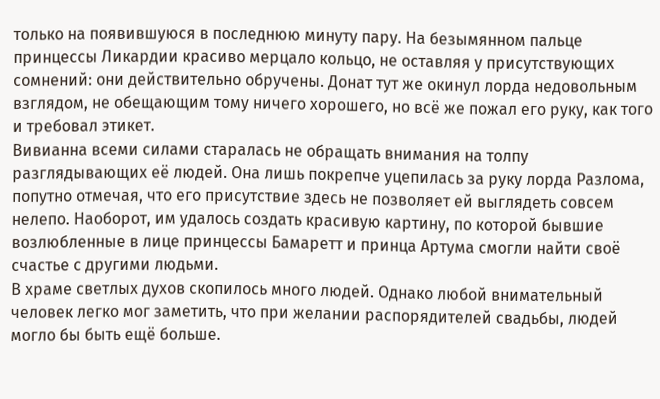только на появившуюся в последнюю минуту пару. На безымянном пальце принцессы Ликардии красиво мерцало кольцо, не оставляя у присутствующих сомнений: они действительно обручены. Донат тут же окинул лорда недовольным взглядом, не обещающим тому ничего хорошего, но всё же пожал его руку, как того и требовал этикет.
Вивианна всеми силами старалась не обращать внимания на толпу разглядывающих её людей. Она лишь покрепче уцепилась за руку лорда Разлома, попутно отмечая, что его присутствие здесь не позволяет ей выглядеть совсем нелепо. Наоборот, им удалось создать красивую картину, по которой бывшие возлюбленные в лице принцессы Бамаретт и принца Артума смогли найти своё счастье с другими людьми.
В храме светлых духов скопилось много людей. Однако любой внимательный человек легко мог заметить, что при желании распорядителей свадьбы, людей могло бы быть ещё больше.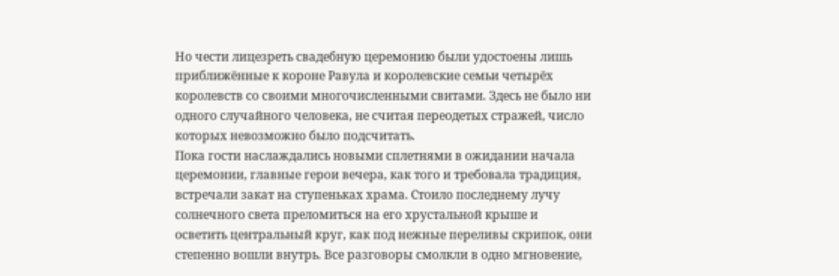Но чести лицезреть свадебную церемонию были удостоены лишь приближённые к короне Равула и королевские семьи четырёх королевств со своими многочисленными свитами. Здесь не было ни одного случайного человека, не считая переодетых стражей, число которых невозможно было подсчитать.
Пока гости наслаждались новыми сплетнями в ожидании начала церемонии, главные герои вечера, как того и требовала традиция, встречали закат на ступеньках храма. Стоило последнему лучу солнечного света преломиться на его хрустальной крыше и осветить центральный круг, как под нежные переливы скрипок, они степенно вошли внутрь. Все разговоры смолкли в одно мгновение,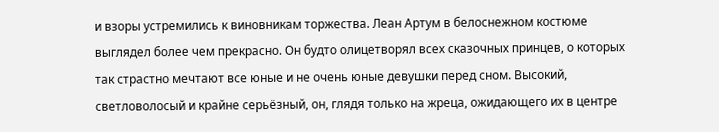и взоры устремились к виновникам торжества. Леан Артум в белоснежном костюме выглядел более чем прекрасно. Он будто олицетворял всех сказочных принцев, о которых так страстно мечтают все юные и не очень юные девушки перед сном. Высокий, светловолосый и крайне серьёзный, он, глядя только на жреца, ожидающего их в центре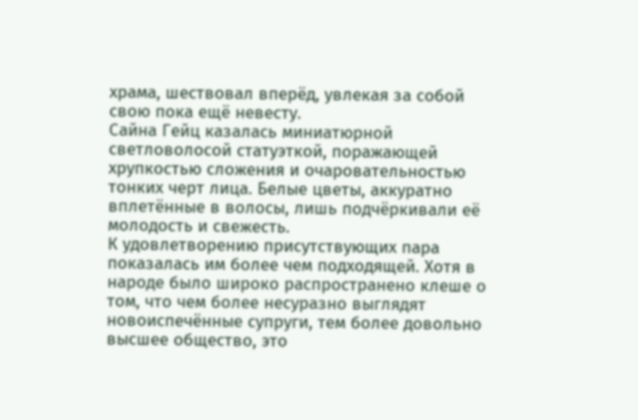храма, шествовал вперёд, увлекая за собой свою пока ещё невесту.
Сайна Гейц казалась миниатюрной светловолосой статуэткой, поражающей хрупкостью сложения и очаровательностью тонких черт лица. Белые цветы, аккуратно вплетённые в волосы, лишь подчёркивали её молодость и свежесть.
К удовлетворению присутствующих пара показалась им более чем подходящей. Хотя в народе было широко распространено клеше о том, что чем более несуразно выглядят новоиспечённые супруги, тем более довольно высшее общество, это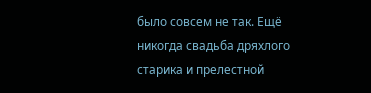было совсем не так. Ещё никогда свадьба дряхлого старика и прелестной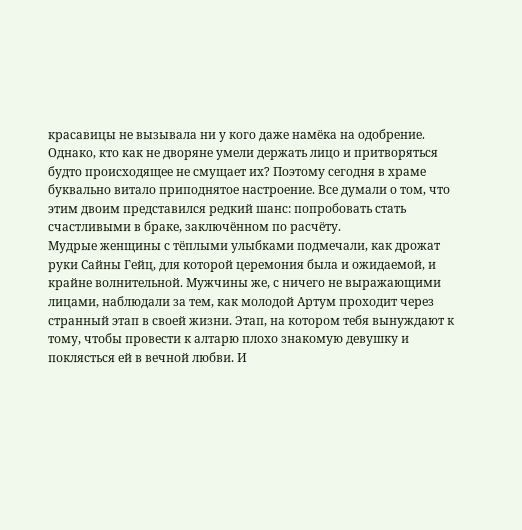красавицы не вызывала ни у кого даже намёка на одобрение. Однако, кто как не дворяне умели держать лицо и притворяться будто происходящее не смущает их? Поэтому сегодня в храме буквально витало приподнятое настроение. Все думали о том, что этим двоим представился редкий шанс: попробовать стать счастливыми в браке, заключённом по расчёту.
Мудрые женщины с тёплыми улыбками подмечали, как дрожат руки Сайны Гейц, для которой церемония была и ожидаемой, и крайне волнительной. Мужчины же, с ничего не выражающими лицами, наблюдали за тем, как молодой Артум проходит через странный этап в своей жизни. Этап, на котором тебя вынуждают к тому, чтобы провести к алтарю плохо знакомую девушку и поклясться ей в вечной любви. И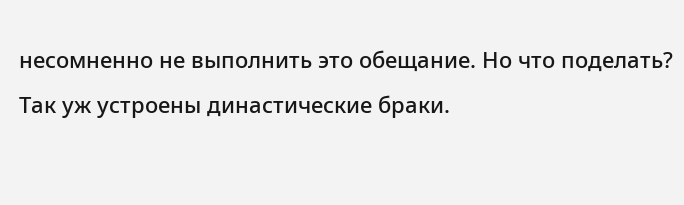несомненно не выполнить это обещание. Но что поделать? Так уж устроены династические браки.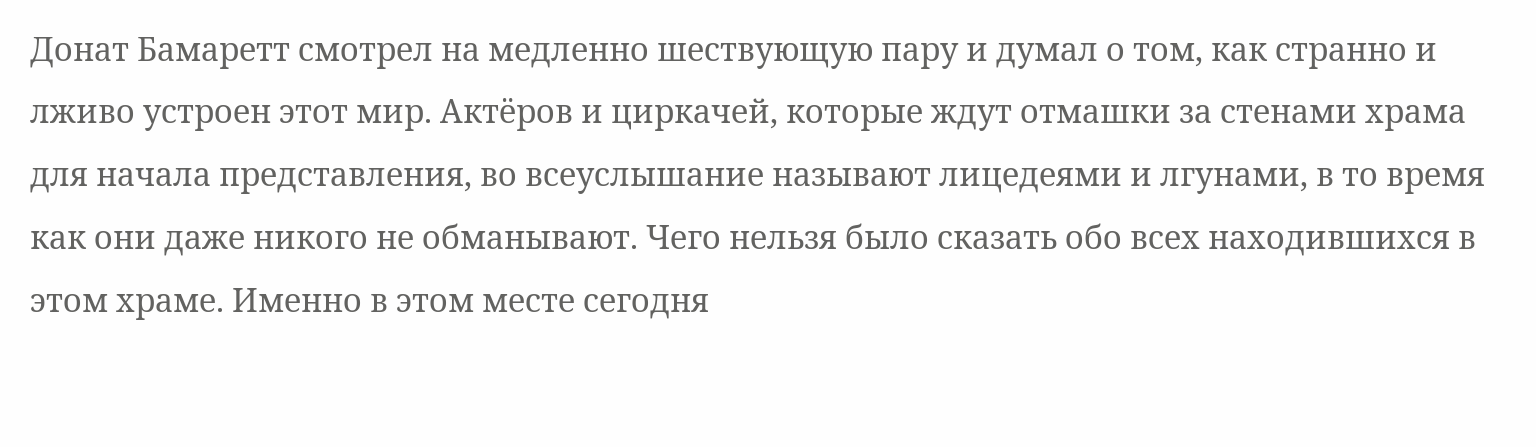Донат Бамаретт смотрел на медленно шествующую пару и думал о том, как странно и лживо устроен этот мир. Актёров и циркачей, которые ждут отмашки за стенами храма для начала представления, во всеуслышание называют лицедеями и лгунами, в то время как они даже никого не обманывают. Чего нельзя было сказать обо всех находившихся в этом храме. Именно в этом месте сегодня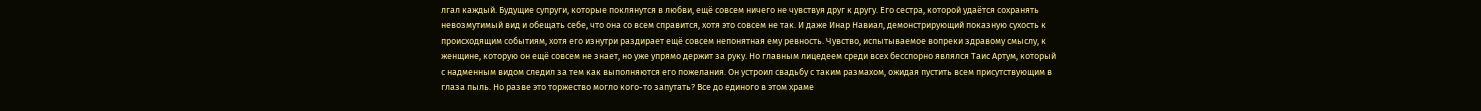лгал каждый. Будущие супруги, которые поклянутся в любви, ещё совсем ничего не чувствуя друг к другу. Его сестра, которой удаётся сохранять невозмутимый вид и обещать себе, что она со всем справится, хотя это совсем не так. И даже Инар Навиал, демонстрирующий показную сухость к происходящим событиям, хотя его изнутри раздирает ещё совсем непонятная ему ревность. Чувство, испытываемое вопреки здравому смыслу, к женщине, которую он ещё совсем не знает, но уже упрямо держит за руку. Но главным лицедеем среди всех бесспорно являлся Таис Артум, который с надменным видом следил за тем как выполняются его пожелания. Он устроил свадьбу с таким размахом, ожидая пустить всем присутствующим в глаза пыль. Но разве это торжество могло кого-то запутать? Все до единого в этом храме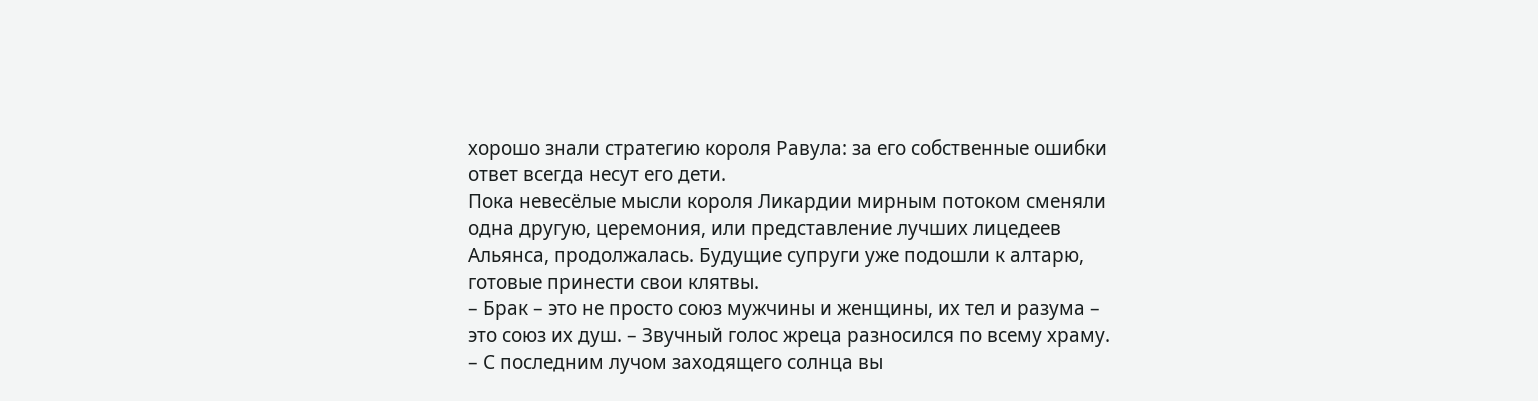хорошо знали стратегию короля Равула: за его собственные ошибки ответ всегда несут его дети.
Пока невесёлые мысли короля Ликардии мирным потоком сменяли одна другую, церемония, или представление лучших лицедеев Альянса, продолжалась. Будущие супруги уже подошли к алтарю, готовые принести свои клятвы.
– Брак – это не просто союз мужчины и женщины, их тел и разума – это союз их душ. – Звучный голос жреца разносился по всему храму. – С последним лучом заходящего солнца вы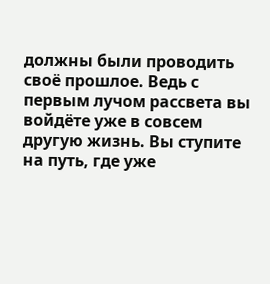должны были проводить своё прошлое. Ведь с первым лучом рассвета вы войдёте уже в совсем другую жизнь. Вы ступите на путь, где уже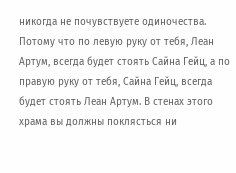никогда не почувствуете одиночества. Потому что по левую руку от тебя, Леан Артум, всегда будет стоять Сайна Гейц, а по правую руку от тебя, Сайна Гейц, всегда будет стоять Леан Артум. В стенах этого храма вы должны поклясться ни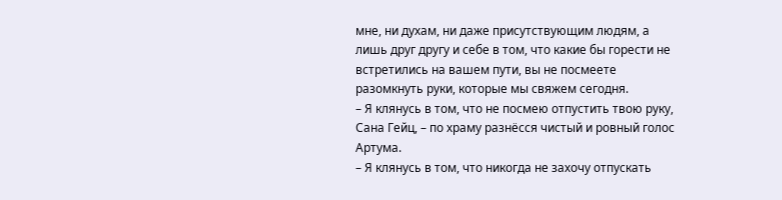мне, ни духам, ни даже присутствующим людям, а лишь друг другу и себе в том, что какие бы горести не встретились на вашем пути, вы не посмеете разомкнуть руки, которые мы свяжем сегодня.
– Я клянусь в том, что не посмею отпустить твою руку, Сана Гейц, – по храму разнёсся чистый и ровный голос Артума.
– Я клянусь в том, что никогда не захочу отпускать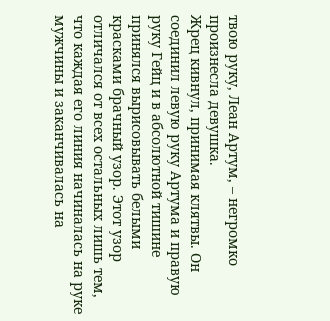твою руку, Леан Артум, – негромко произнесла девушка.
Жрец кивнул, принимая клятвы. Он соединил левую руку Артума и правую руку Гейц и в абсолютной тишине принялся вырисовывать белыми красками брачный узор. Этот узор отличался от всех остальных лишь тем, что каждая его линия начиналась на руке мужчины и заканчивалась на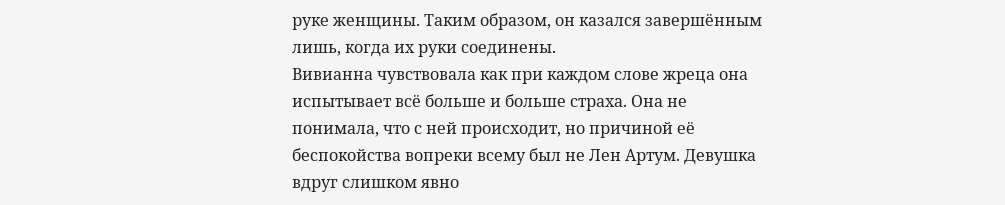руке женщины. Таким образом, он казался завершённым лишь, когда их руки соединены.
Вивианна чувствовала как при каждом слове жреца она испытывает всё больше и больше страха. Она не понимала, что с ней происходит, но причиной её беспокойства вопреки всему был не Лен Артум. Девушка вдруг слишком явно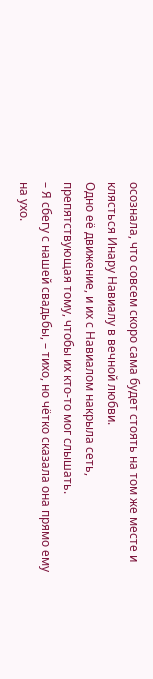осознала, что совсем скоро сама будет стоять на том же месте и клясться Инару Навиалу в вечной любви.
Одно её движение, и их с Навиалом накрыла сеть, препятствующая тому, чтобы их кто-то мог слышать.
– Я сбегу с нашей свадьбы, – тихо, но чётко сказала она прямо ему на ухо.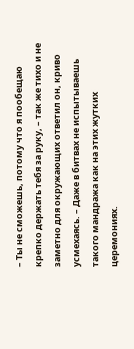– Ты не сможешь, потому что я пообещаю крепко держать тебя за руку, – так же тихо и не заметно для окружающих ответил он, криво усмехаясь. – Даже в битвах не испытываешь такого мандража как на этих жутких церемониях.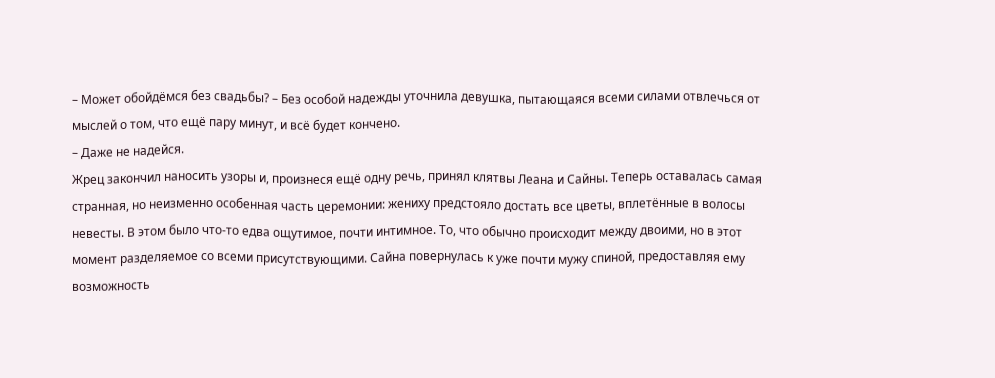– Может обойдёмся без свадьбы? – Без особой надежды уточнила девушка, пытающаяся всеми силами отвлечься от мыслей о том, что ещё пару минут, и всё будет кончено.
– Даже не надейся.
Жрец закончил наносить узоры и, произнеся ещё одну речь, принял клятвы Леана и Сайны. Теперь оставалась самая странная, но неизменно особенная часть церемонии: жениху предстояло достать все цветы, вплетённые в волосы невесты. В этом было что-то едва ощутимое, почти интимное. То, что обычно происходит между двоими, но в этот момент разделяемое со всеми присутствующими. Сайна повернулась к уже почти мужу спиной, предоставляя ему возможность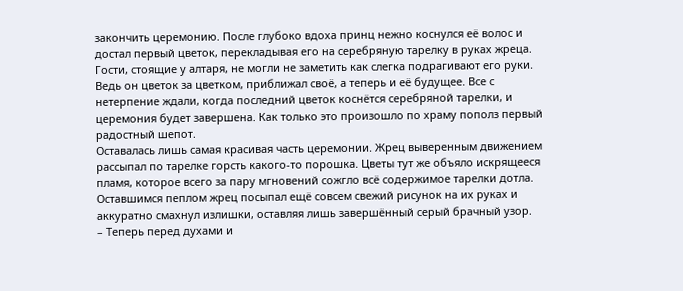закончить церемонию. После глубоко вдоха принц нежно коснулся её волос и достал первый цветок, перекладывая его на серебряную тарелку в руках жреца. Гости, стоящие у алтаря, не могли не заметить как слегка подрагивают его руки. Ведь он цветок за цветком, приближал своё, а теперь и её будущее. Все с нетерпение ждали, когда последний цветок коснётся серебряной тарелки, и церемония будет завершена. Как только это произошло по храму пополз первый радостный шепот.
Оставалась лишь самая красивая часть церемонии. Жрец выверенным движением рассыпал по тарелке горсть какого-то порошка. Цветы тут же объяло искрящееся пламя, которое всего за пару мгновений сожгло всё содержимое тарелки дотла. Оставшимся пеплом жрец посыпал ещё совсем свежий рисунок на их руках и аккуратно смахнул излишки, оставляя лишь завершённый серый брачный узор.
– Теперь перед духами и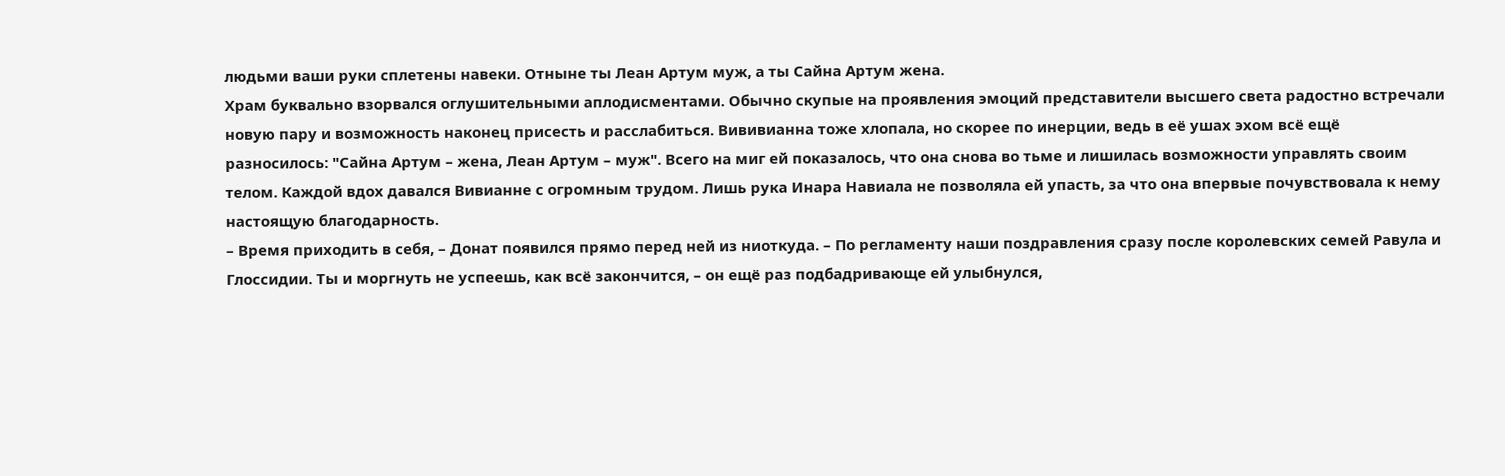людьми ваши руки сплетены навеки. Отныне ты Леан Артум муж, а ты Сайна Артум жена.
Храм буквально взорвался оглушительными аплодисментами. Обычно скупые на проявления эмоций представители высшего света радостно встречали новую пару и возможность наконец присесть и расслабиться. Вививианна тоже хлопала, но скорее по инерции, ведь в её ушах эхом всё ещё разносилось: "Сайна Артум – жена, Леан Артум – муж". Всего на миг ей показалось, что она снова во тьме и лишилась возможности управлять своим телом. Каждой вдох давался Вивианне с огромным трудом. Лишь рука Инара Навиала не позволяла ей упасть, за что она впервые почувствовала к нему настоящую благодарность.
– Время приходить в себя, – Донат появился прямо перед ней из ниоткуда. – По регламенту наши поздравления сразу после королевских семей Равула и Глоссидии. Ты и моргнуть не успеешь, как всё закончится, – он ещё раз подбадривающе ей улыбнулся,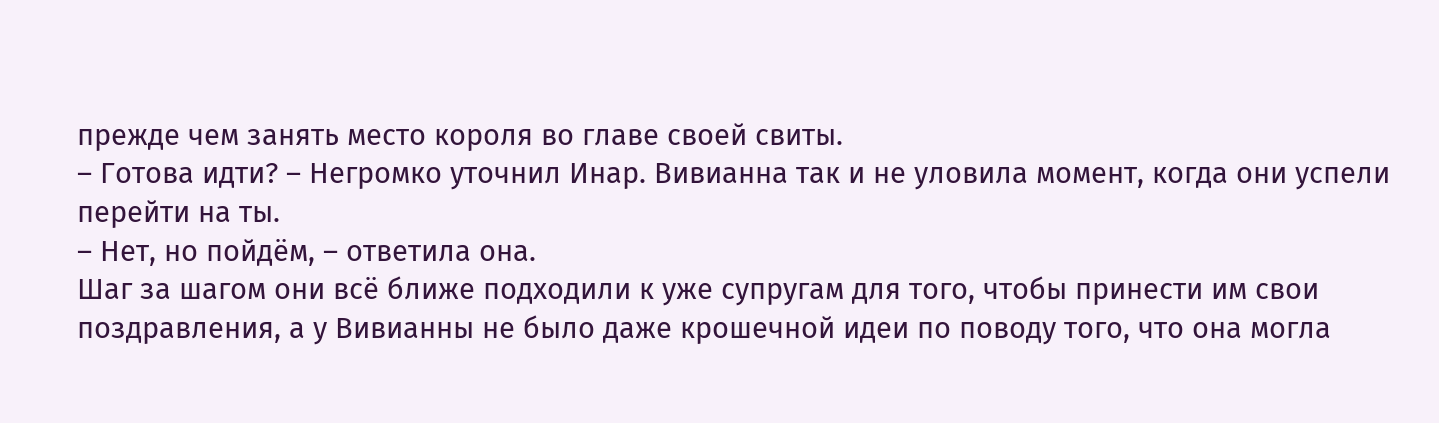прежде чем занять место короля во главе своей свиты.
– Готова идти? – Негромко уточнил Инар. Вивианна так и не уловила момент, когда они успели перейти на ты.
– Нет, но пойдём, – ответила она.
Шаг за шагом они всё ближе подходили к уже супругам для того, чтобы принести им свои поздравления, а у Вивианны не было даже крошечной идеи по поводу того, что она могла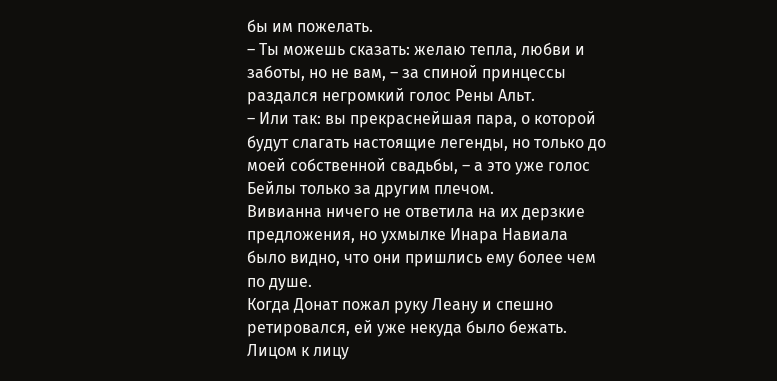бы им пожелать.
– Ты можешь сказать: желаю тепла, любви и заботы, но не вам, – за спиной принцессы раздался негромкий голос Рены Альт.
– Или так: вы прекраснейшая пара, о которой будут слагать настоящие легенды, но только до моей собственной свадьбы, – а это уже голос Бейлы только за другим плечом.
Вивианна ничего не ответила на их дерзкие предложения, но ухмылке Инара Навиала было видно, что они пришлись ему более чем по душе.
Когда Донат пожал руку Леану и спешно ретировался, ей уже некуда было бежать. Лицом к лицу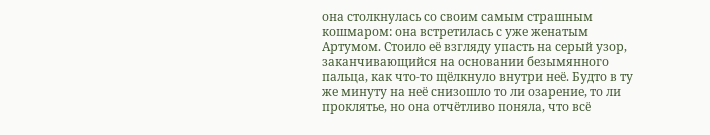она столкнулась со своим самым страшным кошмаром: она встретилась с уже женатым Артумом. Стоило её взгляду упасть на серый узор, заканчивающийся на основании безымянного пальца, как что-то щёлкнуло внутри неё. Будто в ту же минуту на неё снизошло то ли озарение, то ли проклятье, но она отчётливо поняла, что всё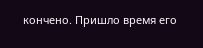кончено. Пришло время его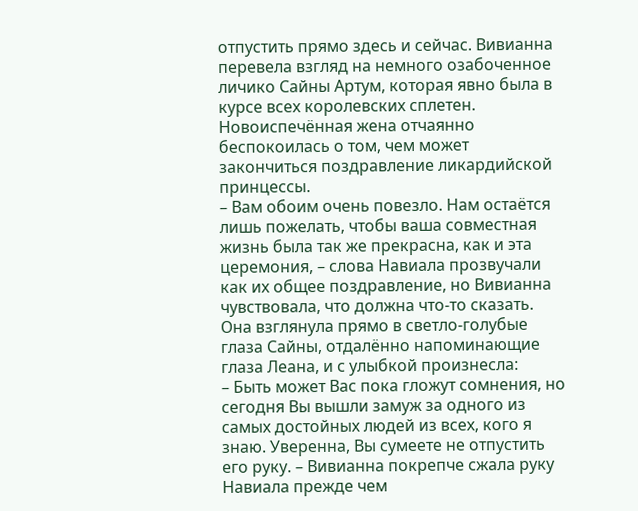отпустить прямо здесь и сейчас. Вивианна перевела взгляд на немного озабоченное личико Сайны Артум, которая явно была в курсе всех королевских сплетен. Новоиспечённая жена отчаянно беспокоилась о том, чем может закончиться поздравление ликардийской принцессы.
– Вам обоим очень повезло. Нам остаётся лишь пожелать, чтобы ваша совместная жизнь была так же прекрасна, как и эта церемония, – слова Навиала прозвучали как их общее поздравление, но Вивианна чувствовала, что должна что-то сказать.
Она взглянула прямо в светло-голубые глаза Сайны, отдалённо напоминающие глаза Леана, и с улыбкой произнесла:
– Быть может Вас пока гложут сомнения, но сегодня Вы вышли замуж за одного из самых достойных людей из всех, кого я знаю. Уверенна, Вы сумеете не отпустить его руку. – Вивианна покрепче сжала руку Навиала прежде чем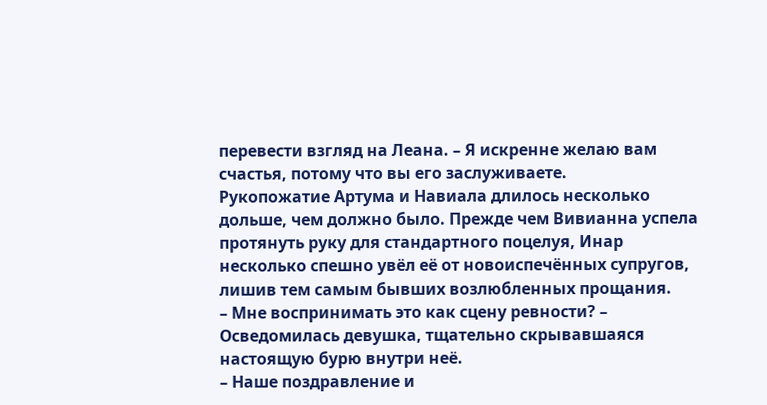перевести взгляд на Леана. – Я искренне желаю вам счастья, потому что вы его заслуживаете.
Рукопожатие Артума и Навиала длилось несколько дольше, чем должно было. Прежде чем Вивианна успела протянуть руку для стандартного поцелуя, Инар несколько спешно увёл её от новоиспечённых супругов, лишив тем самым бывших возлюбленных прощания.
– Мне воспринимать это как сцену ревности? – Осведомилась девушка, тщательно скрывавшаяся настоящую бурю внутри неё.
– Наше поздравление и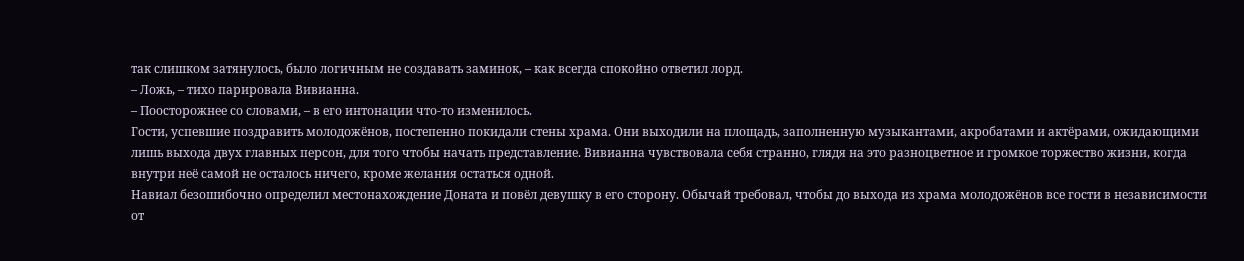так слишком затянулось, было логичным не создавать заминок, – как всегда спокойно ответил лорд.
– Ложь, – тихо парировала Вивианна.
– Поосторожнее со словами, – в его интонации что-то изменилось.
Гости, успевшие поздравить молодожёнов, постепенно покидали стены храма. Они выходили на площадь, заполненную музыкантами, акробатами и актёрами, ожидающими лишь выхода двух главных персон, для того чтобы начать представление. Вивианна чувствовала себя странно, глядя на это разноцветное и громкое торжество жизни, когда внутри неё самой не осталось ничего, кроме желания остаться одной.
Навиал безошибочно определил местонахождение Доната и повёл девушку в его сторону. Обычай требовал, чтобы до выхода из храма молодожёнов все гости в независимости от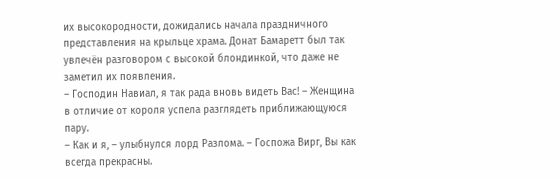их высокородности, дожидались начала праздничного представления на крыльце храма. Донат Бамаретт был так увлечён разговором с высокой блондинкой, что даже не заметил их появления.
– Господин Навиал, я так рада вновь видеть Вас! – Женщина в отличие от короля успела разглядеть приближающуюся пару.
– Как и я, – улыбнулся лорд Разлома. – Госпожа Вирг, Вы как всегда прекрасны.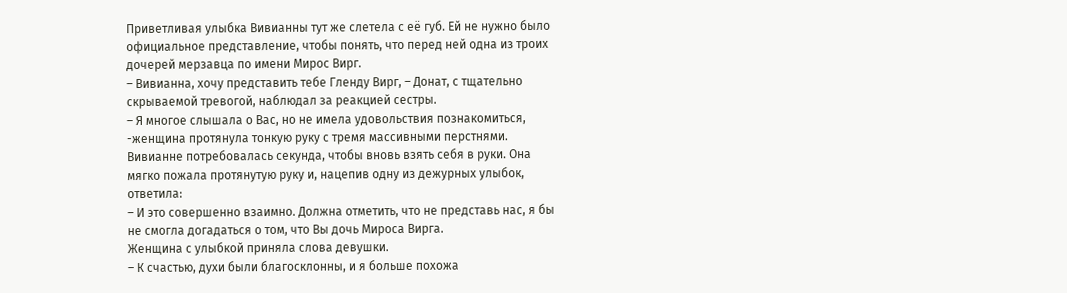Приветливая улыбка Вивианны тут же слетела с её губ. Ей не нужно было официальное представление, чтобы понять, что перед ней одна из троих дочерей мерзавца по имени Мирос Вирг.
– Вивианна, хочу представить тебе Гленду Вирг, – Донат, с тщательно скрываемой тревогой, наблюдал за реакцией сестры.
– Я многое слышала о Вас, но не имела удовольствия познакомиться, -женщина протянула тонкую руку с тремя массивными перстнями.
Вивианне потребовалась секунда, чтобы вновь взять себя в руки. Она мягко пожала протянутую руку и, нацепив одну из дежурных улыбок, ответила:
– И это совершенно взаимно. Должна отметить, что не представь нас, я бы не смогла догадаться о том, что Вы дочь Мироса Вирга.
Женщина с улыбкой приняла слова девушки.
– К счастью, духи были благосклонны, и я больше похожа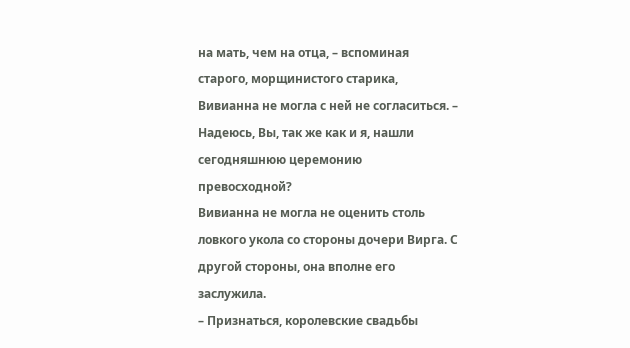на мать, чем на отца, – вспоминая старого, морщинистого старика, Вивианна не могла с ней не согласиться. – Надеюсь, Вы, так же как и я, нашли сегодняшнюю церемонию превосходной?
Вивианна не могла не оценить столь ловкого укола со стороны дочери Вирга. С другой стороны, она вполне его заслужила.
– Признаться, королевские свадьбы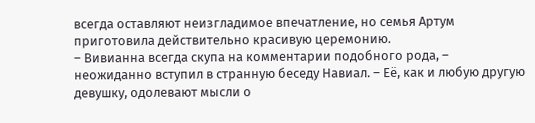всегда оставляют неизгладимое впечатление, но семья Артум приготовила действительно красивую церемонию.
– Вивианна всегда скупа на комментарии подобного рода, – неожиданно вступил в странную беседу Навиал. – Её, как и любую другую девушку, одолевают мысли о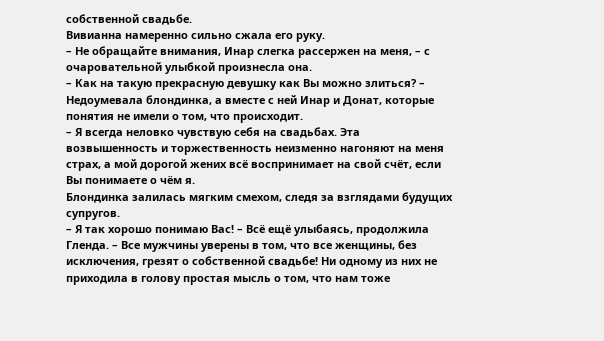собственной свадьбе.
Вивианна намеренно сильно сжала его руку.
– Не обращайте внимания, Инар слегка рассержен на меня, – с очаровательной улыбкой произнесла она.
– Как на такую прекрасную девушку как Вы можно злиться? – Недоумевала блондинка, а вместе с ней Инар и Донат, которые понятия не имели о том, что происходит.
– Я всегда неловко чувствую себя на свадьбах. Эта возвышенность и торжественность неизменно нагоняют на меня страх, а мой дорогой жених всё воспринимает на свой счёт, если Вы понимаете о чём я.
Блондинка залилась мягким смехом, следя за взглядами будущих супругов.
– Я так хорошо понимаю Вас! – Всё ещё улыбаясь, продолжила Гленда. – Все мужчины уверены в том, что все женщины, без исключения, грезят о собственной свадьбе! Ни одному из них не приходила в голову простая мысль о том, что нам тоже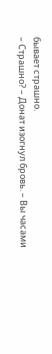бывает страшно.
– Страшно? – Донат изогнул бровь. – Вы часами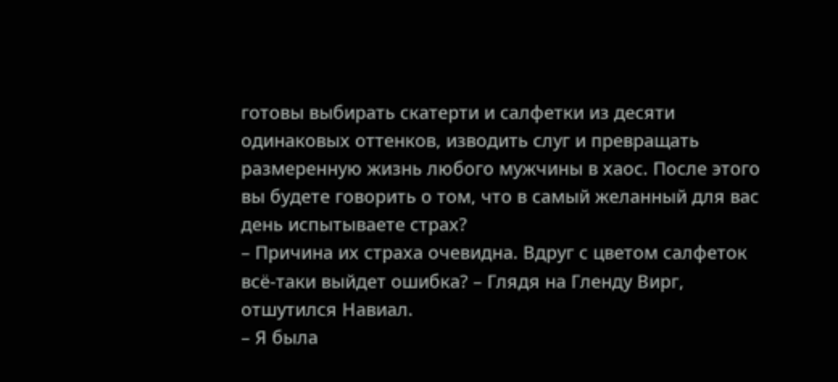готовы выбирать скатерти и салфетки из десяти одинаковых оттенков, изводить слуг и превращать размеренную жизнь любого мужчины в хаос. После этого вы будете говорить о том, что в самый желанный для вас день испытываете страх?
– Причина их страха очевидна. Вдруг с цветом салфеток всё-таки выйдет ошибка? – Глядя на Гленду Вирг, отшутился Навиал.
– Я была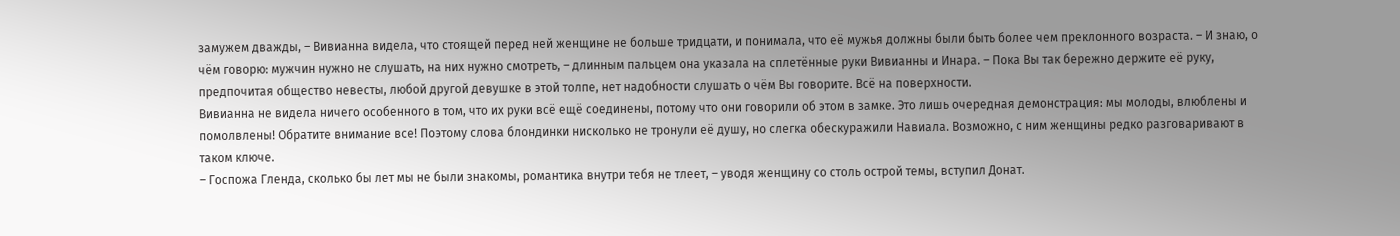замужем дважды, – Вивианна видела, что стоящей перед ней женщине не больше тридцати, и понимала, что её мужья должны были быть более чем преклонного возраста. – И знаю, о чём говорю: мужчин нужно не слушать, на них нужно смотреть, – длинным пальцем она указала на сплетённые руки Вивианны и Инара. – Пока Вы так бережно держите её руку, предпочитая общество невесты, любой другой девушке в этой толпе, нет надобности слушать о чём Вы говорите. Всё на поверхности.
Вивианна не видела ничего особенного в том, что их руки всё ещё соединены, потому что они говорили об этом в замке. Это лишь очередная демонстрация: мы молоды, влюблены и помолвлены! Обратите внимание все! Поэтому слова блондинки нисколько не тронули её душу, но слегка обескуражили Навиала. Возможно, с ним женщины редко разговаривают в таком ключе.
– Госпожа Гленда, сколько бы лет мы не были знакомы, романтика внутри тебя не тлеет, – уводя женщину со столь острой темы, вступил Донат.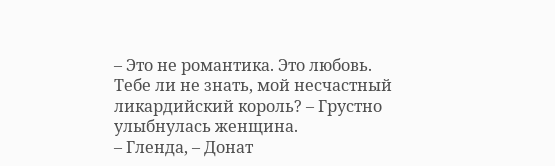– Это не романтика. Это любовь. Тебе ли не знать, мой несчастный ликардийский король? – Грустно улыбнулась женщина.
– Гленда, – Донат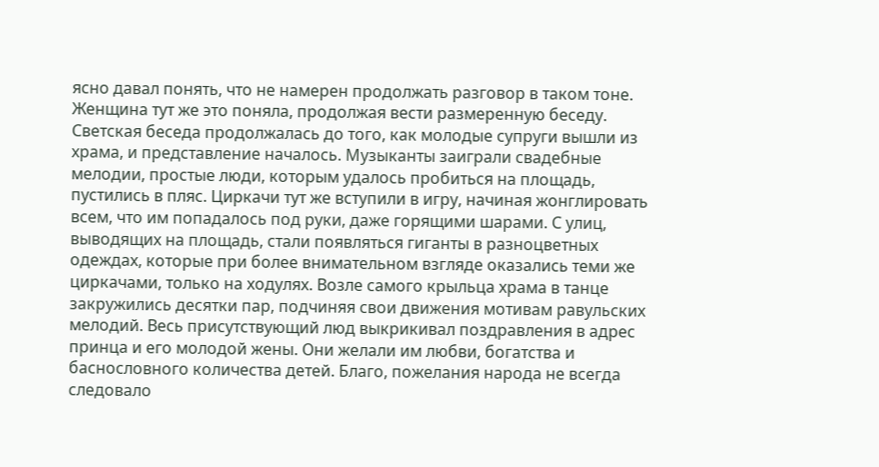ясно давал понять, что не намерен продолжать разговор в таком тоне. Женщина тут же это поняла, продолжая вести размеренную беседу.
Светская беседа продолжалась до того, как молодые супруги вышли из храма, и представление началось. Музыканты заиграли свадебные мелодии, простые люди, которым удалось пробиться на площадь, пустились в пляс. Циркачи тут же вступили в игру, начиная жонглировать всем, что им попадалось под руки, даже горящими шарами. С улиц, выводящих на площадь, стали появляться гиганты в разноцветных одеждах, которые при более внимательном взгляде оказались теми же циркачами, только на ходулях. Возле самого крыльца храма в танце закружились десятки пар, подчиняя свои движения мотивам равульских мелодий. Весь присутствующий люд выкрикивал поздравления в адрес принца и его молодой жены. Они желали им любви, богатства и баснословного количества детей. Благо, пожелания народа не всегда следовало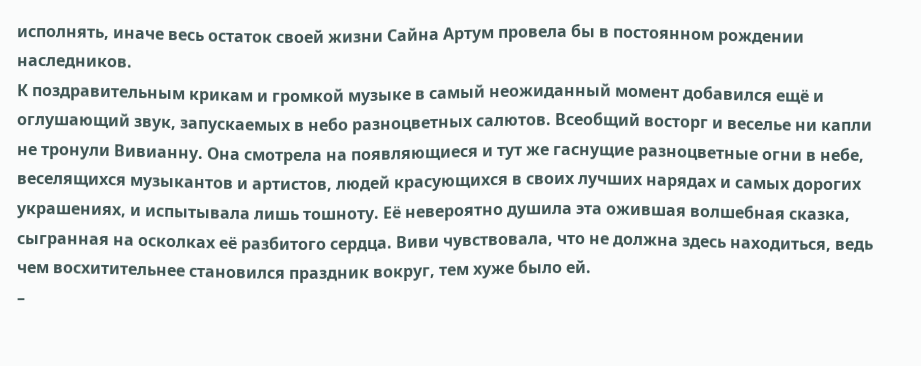исполнять, иначе весь остаток своей жизни Сайна Артум провела бы в постоянном рождении наследников.
К поздравительным крикам и громкой музыке в самый неожиданный момент добавился ещё и оглушающий звук, запускаемых в небо разноцветных салютов. Всеобщий восторг и веселье ни капли не тронули Вивианну. Она смотрела на появляющиеся и тут же гаснущие разноцветные огни в небе, веселящихся музыкантов и артистов, людей красующихся в своих лучших нарядах и самых дорогих украшениях, и испытывала лишь тошноту. Её невероятно душила эта ожившая волшебная сказка, сыгранная на осколках её разбитого сердца. Виви чувствовала, что не должна здесь находиться, ведь чем восхитительнее становился праздник вокруг, тем хуже было ей.
–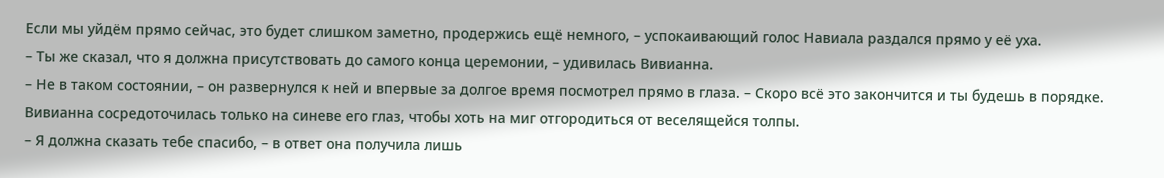Если мы уйдём прямо сейчас, это будет слишком заметно, продержись ещё немного, – успокаивающий голос Навиала раздался прямо у её уха.
– Ты же сказал, что я должна присутствовать до самого конца церемонии, – удивилась Вивианна.
– Не в таком состоянии, – он развернулся к ней и впервые за долгое время посмотрел прямо в глаза. – Скоро всё это закончится и ты будешь в порядке.
Вивианна сосредоточилась только на синеве его глаз, чтобы хоть на миг отгородиться от веселящейся толпы.
– Я должна сказать тебе спасибо, – в ответ она получила лишь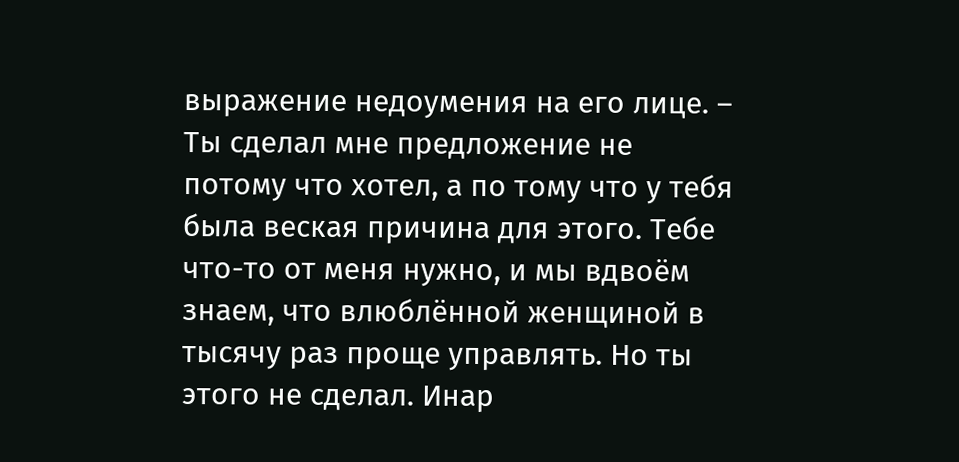выражение недоумения на его лице. – Ты сделал мне предложение не потому что хотел, а по тому что у тебя была веская причина для этого. Тебе что-то от меня нужно, и мы вдвоём знаем, что влюблённой женщиной в тысячу раз проще управлять. Но ты этого не сделал. Инар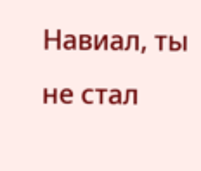Навиал, ты не стал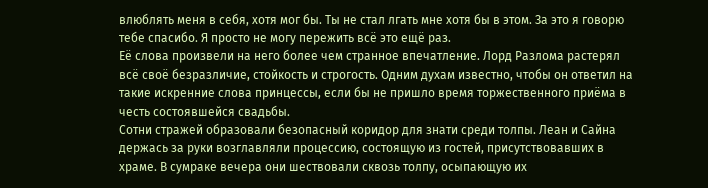влюблять меня в себя, хотя мог бы. Ты не стал лгать мне хотя бы в этом. За это я говорю тебе спасибо. Я просто не могу пережить всё это ещё раз.
Её слова произвели на него более чем странное впечатление. Лорд Разлома растерял всё своё безразличие, стойкость и строгость. Одним духам известно, чтобы он ответил на такие искренние слова принцессы, если бы не пришло время торжественного приёма в честь состоявшейся свадьбы.
Сотни стражей образовали безопасный коридор для знати среди толпы. Леан и Сайна держась за руки возглавляли процессию, состоящую из гостей, присутствовавших в храме. В сумраке вечера они шествовали сквозь толпу, осыпающую их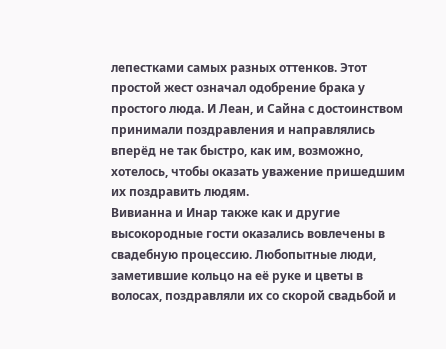лепестками самых разных оттенков. Этот простой жест означал одобрение брака у простого люда. И Леан, и Сайна с достоинством принимали поздравления и направлялись вперёд не так быстро, как им, возможно, хотелось, чтобы оказать уважение пришедшим их поздравить людям.
Вивианна и Инар также как и другие высокородные гости оказались вовлечены в свадебную процессию. Любопытные люди, заметившие кольцо на её руке и цветы в волосах, поздравляли их со скорой свадьбой и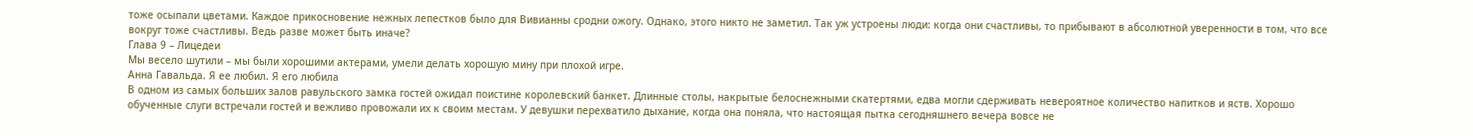тоже осыпали цветами. Каждое прикосновение нежных лепестков было для Вивианны сродни ожогу. Однако, этого никто не заметил. Так уж устроены люди: когда они счастливы, то прибывают в абсолютной уверенности в том, что все вокруг тоже счастливы. Ведь разве может быть иначе?
Глава 9 – Лицедеи
Мы весело шутили – мы были хорошими актерами, умели делать хорошую мину при плохой игре.
Анна Гавальда. Я ее любил. Я его любила
В одном из самых больших залов равульского замка гостей ожидал поистине королевский банкет. Длинные столы, накрытые белоснежными скатертями, едва могли сдерживать невероятное количество напитков и яств. Хорошо обученные слуги встречали гостей и вежливо провожали их к своим местам. У девушки перехватило дыхание, когда она поняла, что настоящая пытка сегодняшнего вечера вовсе не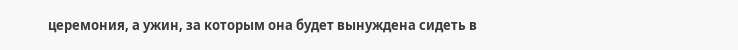церемония, а ужин, за которым она будет вынуждена сидеть в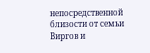непосредственной близости от семьи Виргов и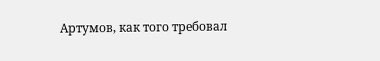Артумов, как того требовал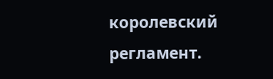королевский регламент.